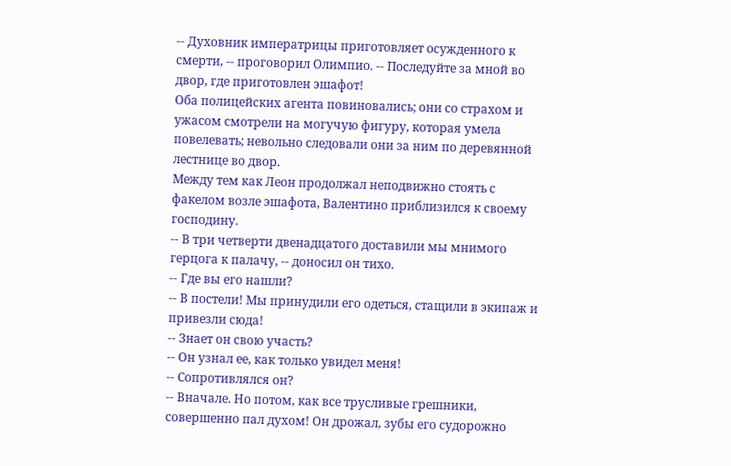-- Духовник императрицы приготовляет осужденного к смерти, -- проговорил Олимпио. -- Последуйте за мной во двор, где приготовлен эшафот!
Оба полицейских агента повиновались; они со страхом и ужасом смотрели на могучую фигуру, которая умела повелевать; невольно следовали они за ним по деревянной лестнице во двор.
Между тем как Леон продолжал неподвижно стоять с факелом возле эшафота, Валентино приблизился к своему господину.
-- В три четверти двенадцатого доставили мы мнимого герцога к палачу, -- доносил он тихо.
-- Где вы его нашли?
-- В постели! Мы принудили его одеться, стащили в экипаж и привезли сюда!
-- Знает он свою участь?
-- Он узнал ее, как только увидел меня!
-- Сопротивлялся он?
-- Вначале. Но потом, как все трусливые грешники, совершенно пал духом! Он дрожал, зубы его судорожно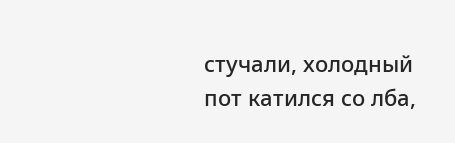стучали, холодный пот катился со лба,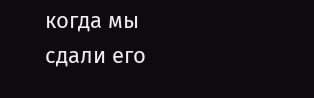когда мы сдали его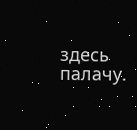здесь палачу.